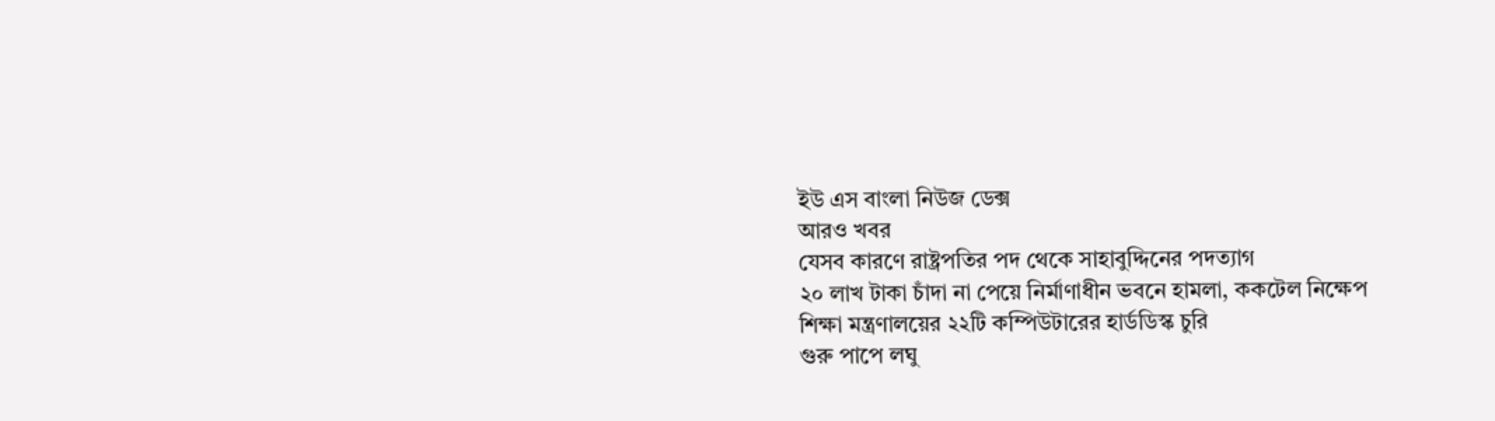ইউ এস বাংলা নিউজ ডেক্স
আরও খবর
যেসব কারণে রাষ্ট্রপতির পদ থেকে সাহাবুদ্দিনের পদত্যাগ
২০ লাখ টাকা চাঁদা না পেয়ে নির্মাণাধীন ভবনে হামলা, ককটেল নিক্ষেপ
শিক্ষা মন্ত্রণালয়ের ২২টি কম্পিউটারের হার্ডডিস্ক চুরি
গুরু পাপে লঘু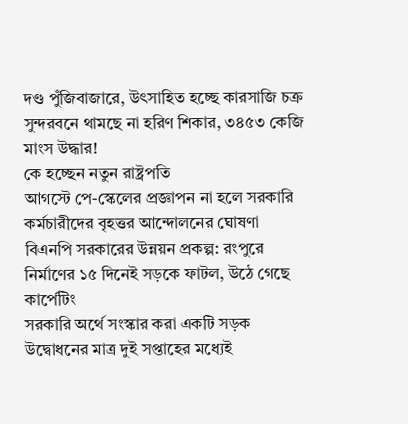দণ্ড পুঁজিবাজারে, উৎসাহিত হচ্ছে কারসাজি চক্র
সুন্দরবনে থামছে না হরিণ শিকার, ৩৪৫৩ কেজি মাংস উদ্ধার!
কে হচ্ছেন নতুন রাষ্ট্রপতি
আগস্টে পে-স্কেলের প্রজ্ঞাপন না হলে সরকারি কর্মচারীদের বৃহত্তর আন্দোলনের ঘোষণা
বিএনপি সরকারের উন্নয়ন প্রকল্প: রংপুরে নির্মাণের ১৫ দিনেই সড়কে ফাটল, উঠে গেছে কার্পেটিং
সরকারি অর্থে সংস্কার করা একটি সড়ক উদ্বোধনের মাত্র দুই সপ্তাহের মধ্যেই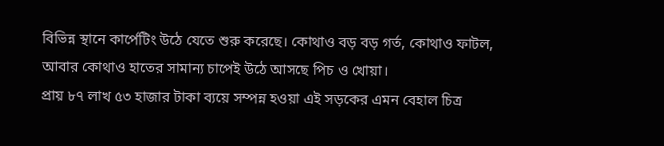বিভিন্ন স্থানে কার্পেটিং উঠে যেতে শুরু করেছে। কোথাও বড় বড় গর্ত, কোথাও ফাটল, আবার কোথাও হাতের সামান্য চাপেই উঠে আসছে পিচ ও খোয়া।
প্রায় ৮৭ লাখ ৫৩ হাজার টাকা ব্যয়ে সম্পন্ন হওয়া এই সড়কের এমন বেহাল চিত্র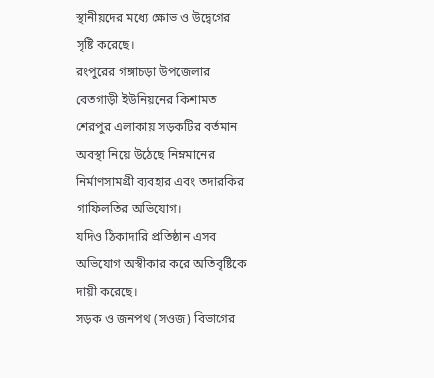স্থানীয়দের মধ্যে ক্ষোভ ও উদ্বেগের সৃষ্টি করেছে।
রংপুরের গঙ্গাচড়া উপজেলার বেতগাড়ী ইউনিয়নের কিশামত শেরপুর এলাকায় সড়কটির বর্তমান অবস্থা নিয়ে উঠেছে নিম্নমানের নির্মাণসামগ্রী ব্যবহার এবং তদারকির গাফিলতির অভিযোগ।
যদিও ঠিকাদারি প্রতিষ্ঠান এসব অভিযোগ অস্বীকার করে অতিবৃষ্টিকে দায়ী করেছে।
সড়ক ও জনপথ (সওজ) বিভাগের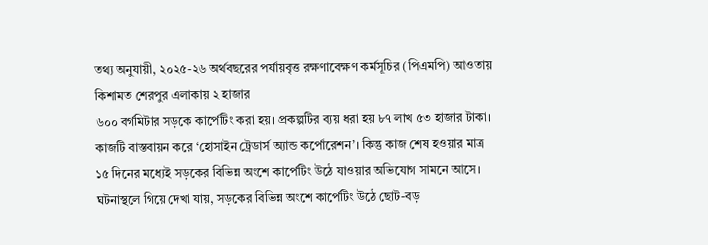তথ্য অনুযায়ী, ২০২৫-২৬ অর্থবছরের পর্যায়বৃত্ত রক্ষণাবেক্ষণ কর্মসূচির (পিএমপি) আওতায় কিশামত শেরপুর এলাকায় ২ হাজার
৬০০ বর্গমিটার সড়কে কার্পেটিং করা হয়। প্রকল্পটির ব্যয় ধরা হয় ৮৭ লাখ ৫৩ হাজার টাকা। কাজটি বাস্তবায়ন করে ‘হোসাইন ট্রেডার্স অ্যান্ড কর্পোরেশন’। কিন্তু কাজ শেষ হওয়ার মাত্র ১৫ দিনের মধ্যেই সড়কের বিভিন্ন অংশে কার্পেটিং উঠে যাওয়ার অভিযোগ সামনে আসে। ঘটনাস্থলে গিয়ে দেখা যায়, সড়কের বিভিন্ন অংশে কার্পেটিং উঠে ছোট-বড়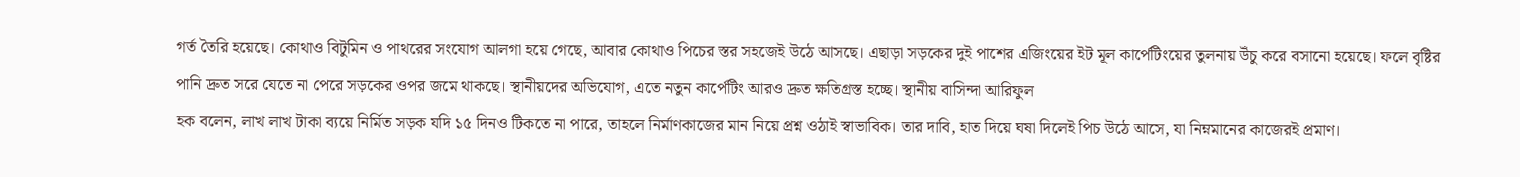গর্ত তৈরি হয়েছে। কোথাও বিটুমিন ও পাথরের সংযোগ আলগা হয়ে গেছে, আবার কোথাও পিচের স্তর সহজেই উঠে আসছে। এছাড়া সড়কের দুই পাশের এজিংয়ের ইট মূল কার্পেটিংয়ের তুলনায় উঁচু করে বসানো হয়েছে। ফলে বৃষ্টির পানি দ্রুত সরে যেতে না পেরে সড়কের ওপর জমে থাকছে। স্থানীয়দের অভিযোগ, এতে নতুন কার্পেটিং আরও দ্রুত ক্ষতিগ্রস্ত হচ্ছে। স্থানীয় বাসিন্দা আরিফুল
হক বলেন, লাখ লাখ টাকা ব্যয়ে নির্মিত সড়ক যদি ১৫ দিনও টিকতে না পারে, তাহলে নির্মাণকাজের মান নিয়ে প্রশ্ন ওঠাই স্বাভাবিক। তার দাবি, হাত দিয়ে ঘষা দিলেই পিচ উঠে আসে, যা নিম্নমানের কাজেরই প্রমাণ।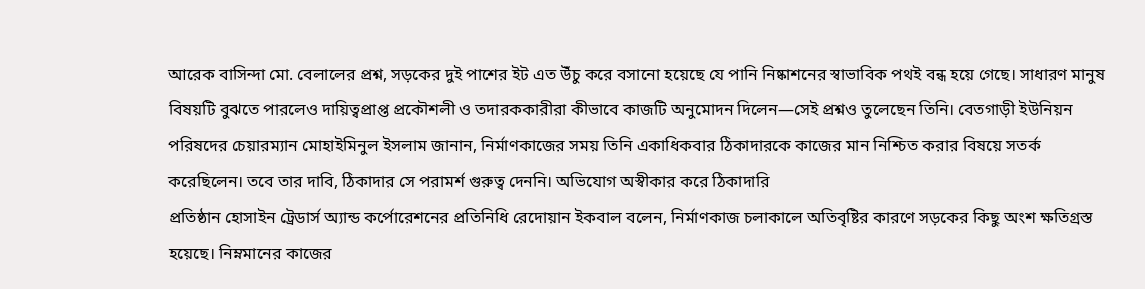আরেক বাসিন্দা মো. বেলালের প্রশ্ন, সড়কের দুই পাশের ইট এত উঁচু করে বসানো হয়েছে যে পানি নিষ্কাশনের স্বাভাবিক পথই বন্ধ হয়ে গেছে। সাধারণ মানুষ বিষয়টি বুঝতে পারলেও দায়িত্বপ্রাপ্ত প্রকৌশলী ও তদারককারীরা কীভাবে কাজটি অনুমোদন দিলেন—সেই প্রশ্নও তুলেছেন তিনি। বেতগাড়ী ইউনিয়ন পরিষদের চেয়ারম্যান মোহাইমিনুল ইসলাম জানান, নির্মাণকাজের সময় তিনি একাধিকবার ঠিকাদারকে কাজের মান নিশ্চিত করার বিষয়ে সতর্ক করেছিলেন। তবে তার দাবি, ঠিকাদার সে পরামর্শ গুরুত্ব দেননি। অভিযোগ অস্বীকার করে ঠিকাদারি
প্রতিষ্ঠান হোসাইন ট্রেডার্স অ্যান্ড কর্পোরেশনের প্রতিনিধি রেদোয়ান ইকবাল বলেন, নির্মাণকাজ চলাকালে অতিবৃষ্টির কারণে সড়কের কিছু অংশ ক্ষতিগ্রস্ত হয়েছে। নিম্নমানের কাজের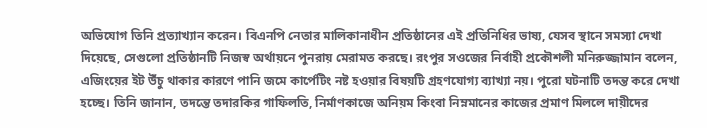অভিযোগ তিনি প্রত্যাখ্যান করেন। বিএনপি নেতার মালিকানাধীন প্রতিষ্ঠানের এই প্রতিনিধির ভাষ্য, যেসব স্থানে সমস্যা দেখা দিয়েছে, সেগুলো প্রতিষ্ঠানটি নিজস্ব অর্থায়নে পুনরায় মেরামত করছে। রংপুর সওজের নির্বাহী প্রকৌশলী মনিরুজ্জামান বলেন, এজিংয়ের ইট উঁচু থাকার কারণে পানি জমে কার্পেটিং নষ্ট হওয়ার বিষয়টি গ্রহণযোগ্য ব্যাখ্যা নয়। পুরো ঘটনাটি তদন্ত করে দেখা হচ্ছে। তিনি জানান, তদন্তে তদারকির গাফিলতি, নির্মাণকাজে অনিয়ম কিংবা নিম্নমানের কাজের প্রমাণ মিললে দায়ীদের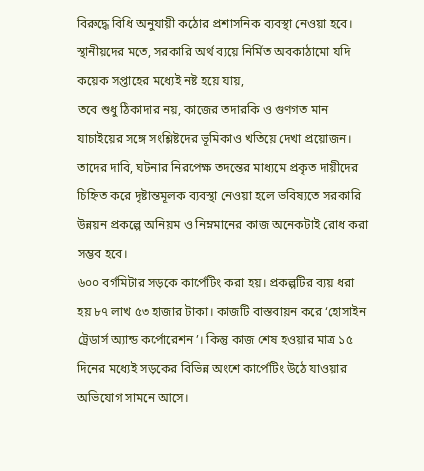বিরুদ্ধে বিধি অনুযায়ী কঠোর প্রশাসনিক ব্যবস্থা নেওয়া হবে। স্থানীয়দের মতে, সরকারি অর্থ ব্যয়ে নির্মিত অবকাঠামো যদি কয়েক সপ্তাহের মধ্যেই নষ্ট হয়ে যায়,
তবে শুধু ঠিকাদার নয়, কাজের তদারকি ও গুণগত মান যাচাইয়ের সঙ্গে সংশ্লিষ্টদের ভূমিকাও খতিয়ে দেখা প্রয়োজন। তাদের দাবি, ঘটনার নিরপেক্ষ তদন্তের মাধ্যমে প্রকৃত দায়ীদের চিহ্নিত করে দৃষ্টান্তমূলক ব্যবস্থা নেওয়া হলে ভবিষ্যতে সরকারি উন্নয়ন প্রকল্পে অনিয়ম ও নিম্নমানের কাজ অনেকটাই রোধ করা সম্ভব হবে।
৬০০ বর্গমিটার সড়কে কার্পেটিং করা হয়। প্রকল্পটির ব্যয় ধরা হয় ৮৭ লাখ ৫৩ হাজার টাকা। কাজটি বাস্তবায়ন করে ‘হোসাইন ট্রেডার্স অ্যান্ড কর্পোরেশন’। কিন্তু কাজ শেষ হওয়ার মাত্র ১৫ দিনের মধ্যেই সড়কের বিভিন্ন অংশে কার্পেটিং উঠে যাওয়ার অভিযোগ সামনে আসে।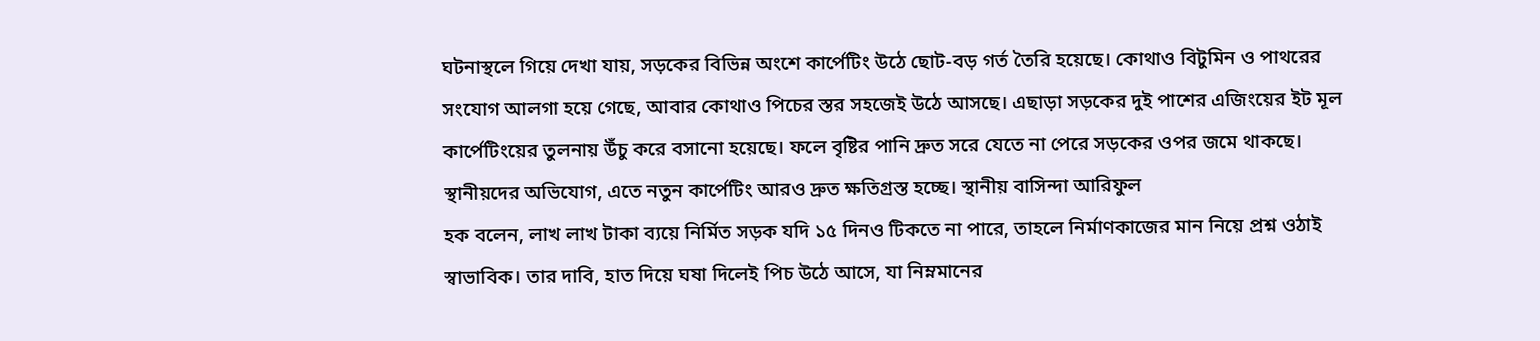ঘটনাস্থলে গিয়ে দেখা যায়, সড়কের বিভিন্ন অংশে কার্পেটিং উঠে ছোট-বড় গর্ত তৈরি হয়েছে। কোথাও বিটুমিন ও পাথরের সংযোগ আলগা হয়ে গেছে, আবার কোথাও পিচের স্তর সহজেই উঠে আসছে। এছাড়া সড়কের দুই পাশের এজিংয়ের ইট মূল কার্পেটিংয়ের তুলনায় উঁচু করে বসানো হয়েছে। ফলে বৃষ্টির পানি দ্রুত সরে যেতে না পেরে সড়কের ওপর জমে থাকছে। স্থানীয়দের অভিযোগ, এতে নতুন কার্পেটিং আরও দ্রুত ক্ষতিগ্রস্ত হচ্ছে। স্থানীয় বাসিন্দা আরিফুল
হক বলেন, লাখ লাখ টাকা ব্যয়ে নির্মিত সড়ক যদি ১৫ দিনও টিকতে না পারে, তাহলে নির্মাণকাজের মান নিয়ে প্রশ্ন ওঠাই স্বাভাবিক। তার দাবি, হাত দিয়ে ঘষা দিলেই পিচ উঠে আসে, যা নিম্নমানের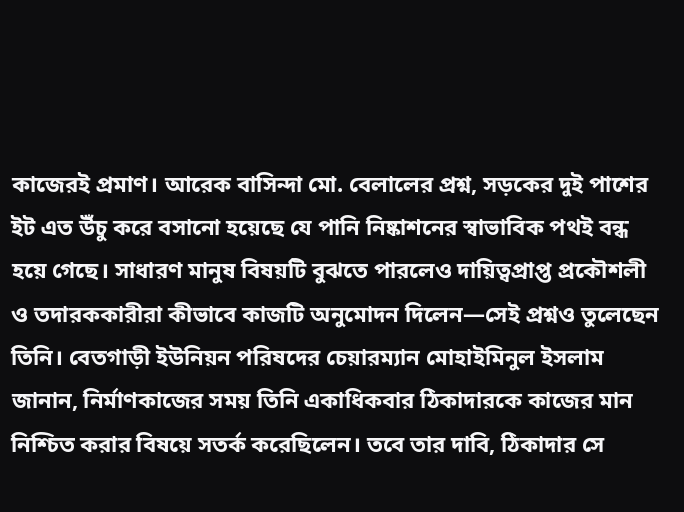কাজেরই প্রমাণ। আরেক বাসিন্দা মো. বেলালের প্রশ্ন, সড়কের দুই পাশের ইট এত উঁচু করে বসানো হয়েছে যে পানি নিষ্কাশনের স্বাভাবিক পথই বন্ধ হয়ে গেছে। সাধারণ মানুষ বিষয়টি বুঝতে পারলেও দায়িত্বপ্রাপ্ত প্রকৌশলী ও তদারককারীরা কীভাবে কাজটি অনুমোদন দিলেন—সেই প্রশ্নও তুলেছেন তিনি। বেতগাড়ী ইউনিয়ন পরিষদের চেয়ারম্যান মোহাইমিনুল ইসলাম জানান, নির্মাণকাজের সময় তিনি একাধিকবার ঠিকাদারকে কাজের মান নিশ্চিত করার বিষয়ে সতর্ক করেছিলেন। তবে তার দাবি, ঠিকাদার সে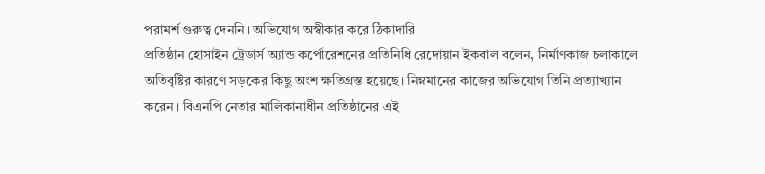পরামর্শ গুরুত্ব দেননি। অভিযোগ অস্বীকার করে ঠিকাদারি
প্রতিষ্ঠান হোসাইন ট্রেডার্স অ্যান্ড কর্পোরেশনের প্রতিনিধি রেদোয়ান ইকবাল বলেন, নির্মাণকাজ চলাকালে অতিবৃষ্টির কারণে সড়কের কিছু অংশ ক্ষতিগ্রস্ত হয়েছে। নিম্নমানের কাজের অভিযোগ তিনি প্রত্যাখ্যান করেন। বিএনপি নেতার মালিকানাধীন প্রতিষ্ঠানের এই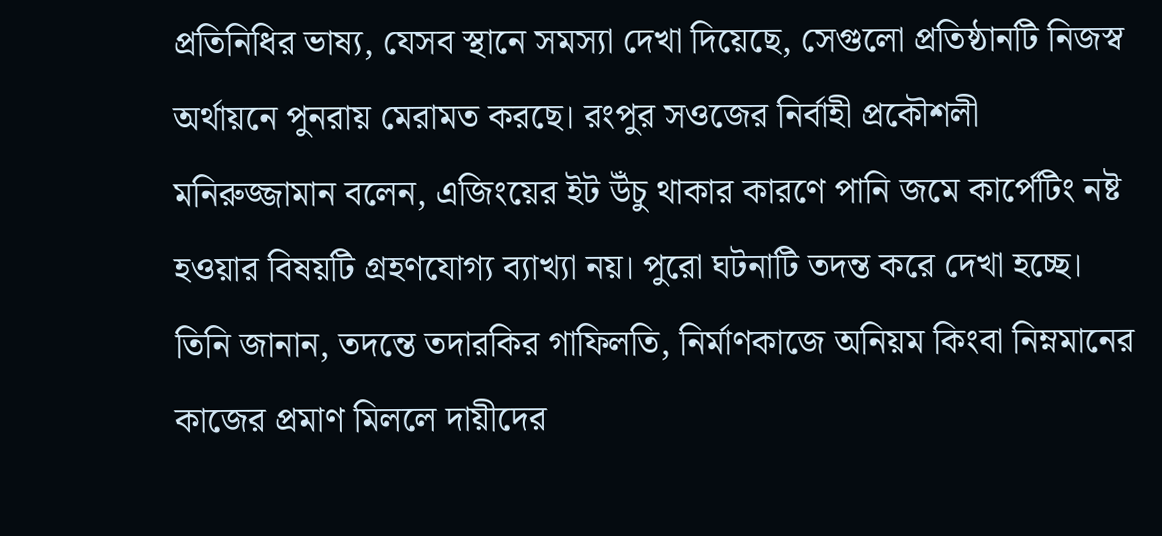প্রতিনিধির ভাষ্য, যেসব স্থানে সমস্যা দেখা দিয়েছে, সেগুলো প্রতিষ্ঠানটি নিজস্ব অর্থায়নে পুনরায় মেরামত করছে। রংপুর সওজের নির্বাহী প্রকৌশলী মনিরুজ্জামান বলেন, এজিংয়ের ইট উঁচু থাকার কারণে পানি জমে কার্পেটিং নষ্ট হওয়ার বিষয়টি গ্রহণযোগ্য ব্যাখ্যা নয়। পুরো ঘটনাটি তদন্ত করে দেখা হচ্ছে। তিনি জানান, তদন্তে তদারকির গাফিলতি, নির্মাণকাজে অনিয়ম কিংবা নিম্নমানের কাজের প্রমাণ মিললে দায়ীদের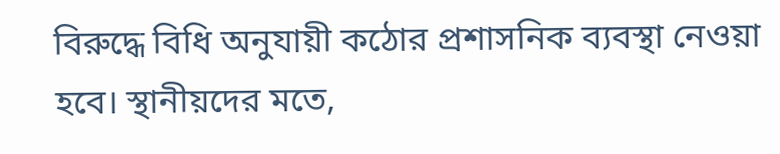বিরুদ্ধে বিধি অনুযায়ী কঠোর প্রশাসনিক ব্যবস্থা নেওয়া হবে। স্থানীয়দের মতে,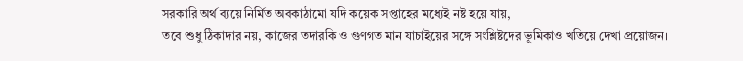সরকারি অর্থ ব্যয়ে নির্মিত অবকাঠামো যদি কয়েক সপ্তাহের মধ্যেই নষ্ট হয়ে যায়,
তবে শুধু ঠিকাদার নয়, কাজের তদারকি ও গুণগত মান যাচাইয়ের সঙ্গে সংশ্লিষ্টদের ভূমিকাও খতিয়ে দেখা প্রয়োজন।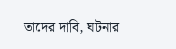তাদের দাবি, ঘটনার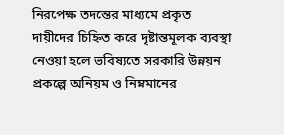নিরপেক্ষ তদন্তের মাধ্যমে প্রকৃত দায়ীদের চিহ্নিত করে দৃষ্টান্তমূলক ব্যবস্থা নেওয়া হলে ভবিষ্যতে সরকারি উন্নয়ন প্রকল্পে অনিয়ম ও নিম্নমানের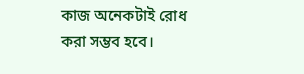কাজ অনেকটাই রোধ করা সম্ভব হবে।